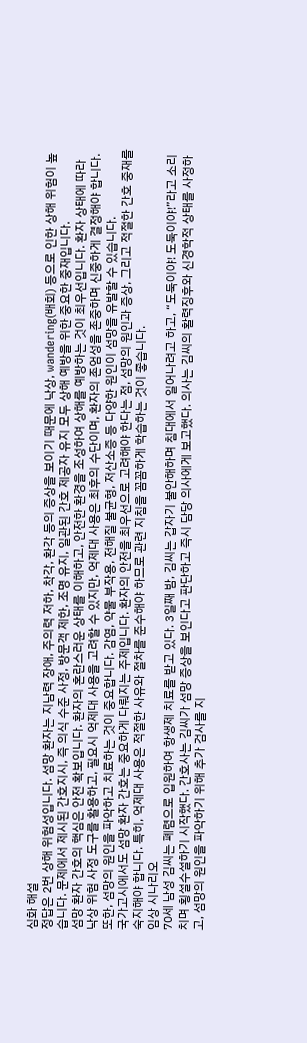심화 해설
정답은 2번 상해 위험성입니다. 섬망 환자는 지남력 장애, 주의력 저하, 착각, 환각 등의 증상을 보이기 때문에 낙상, wandering(배회) 등으로 인한 상해 위험이 높습니다. 문제에서 제시된 간호지시, 즉 의식 수준 사정, 방문객 제한, 조명 유지, 일관된 간호 제공자 유지 모두 상해 예방을 위한 중요한 중재입니다.
섬망 환자 간호의 핵심은 안전 확보입니다. 환자의 혼란스러운 상태를 이해하고, 안전한 환경을 조성하여 상해를 예방하는 것이 최우선입니다. 환자 상태에 따라 낙상 위험 사정 도구를 활용하고, 필요시 억제대 사용을 고려할 수 있지만, 억제대 사용은 최후의 수단이며, 환자의 존엄성을 존중하며 신중하게 결정해야 합니다. 또한, 섬망의 원인을 파악하고 치료하는 것이 중요합니다. 감염, 약물 부작용, 전해질 불균형, 저산소증 등 다양한 원인이 섬망을 유발할 수 있습니다.
국가고시에서도 섬망 환자 간호는 중요하게 다뤄지는 주제입니다. 환자의 안전을 최우선으로 고려해야 한다는 점, 섬망의 원인과 증상, 그리고 적절한 간호 중재를 숙지해야 합니다. 특히, 억제대 사용은 적절한 사유와 절차를 준수해야 하므로 관련 지침을 꼼꼼하게 학습하는 것이 좋습니다.
임상 시나리오
70세 남성 김씨는 폐렴으로 입원하여 항생제 치료를 받고 있다. 3일째 밤, 김씨는 갑자기 불안해하며 침대에서 일어나려고 하고, “도둑이야! 도둑이야!”라고 소리치며 횡설수설하기 시작했다. 간호사는 김씨가 섬망 증상을 보인다고 판단하고 즉시 담당 의사에게 보고했다. 의사는 김씨의 활력징후와 신경학적 상태를 사정하고, 섬망의 원인을 파악하기 위해 추가 검사를 지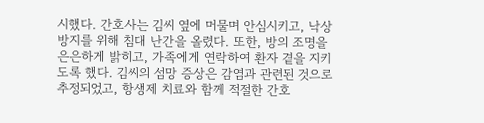시했다. 간호사는 김씨 옆에 머물며 안심시키고, 낙상 방지를 위해 침대 난간을 올렸다. 또한, 방의 조명을 은은하게 밝히고, 가족에게 연락하여 환자 곁을 지키도록 했다. 김씨의 섬망 증상은 감염과 관련된 것으로 추정되었고, 항생제 치료와 함께 적절한 간호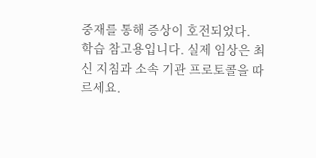중재를 통해 증상이 호전되었다.
학습 참고용입니다. 실제 임상은 최신 지침과 소속 기관 프로토콜을 따르세요.